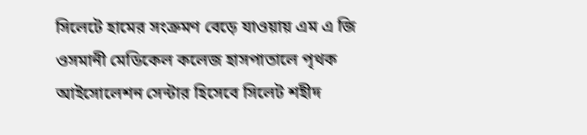সিলেটে হামের সংক্রমণ বেড়ে যাওয়ায় এম এ জি ওসমানী মেডিকেল কলেজ হাসপাতালে পৃথক আইসোলেশন সেন্টার হিসেবে সিলেট শহীদ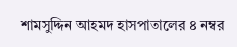শামসুদ্দিন আহমদ হাসপাতালের ৪ নম্বর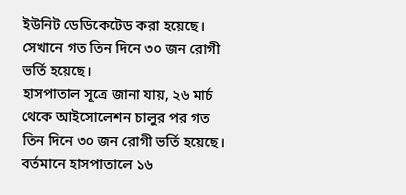ইউনিট ডেডিকেটেড করা হয়েছে। সেখানে গত তিন দিনে ৩০ জন রোগী ভর্তি হয়েছে।
হাসপাতাল সূত্রে জানা যায়, ২৬ মার্চ থেকে আইসোলেশন চালুর পর গত তিন দিনে ৩০ জন রোগী ভর্তি হয়েছে। বর্তমানে হাসপাতালে ১৬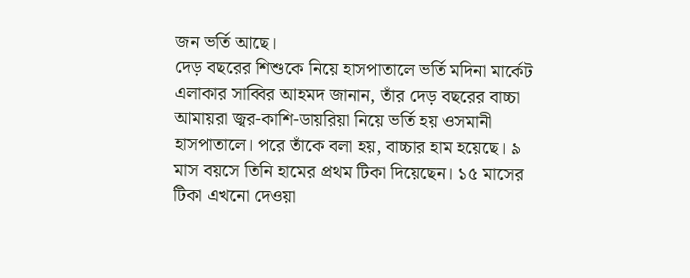জন ভর্তি আছে।
দেড় বছরের শিশুকে নিয়ে হাসপাতালে ভর্তি মদিনা মার্কেট এলাকার সাব্বির আহমদ জানান, তাঁর দেড় বছরের বাচ্চা আমায়রা জ্বর-কাশি-ডায়রিয়া নিয়ে ভর্তি হয় ওসমানী হাসপাতালে। পরে তাঁকে বলা হয়, বাচ্চার হাম হয়েছে। ৯ মাস বয়সে তিনি হামের প্রথম টিকা দিয়েছেন। ১৫ মাসের টিকা এখনো দেওয়া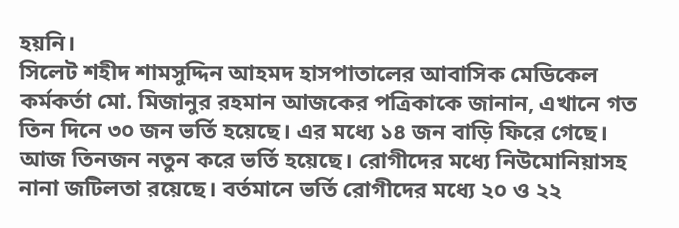হয়নি।
সিলেট শহীদ শামসুদ্দিন আহমদ হাসপাতালের আবাসিক মেডিকেল কর্মকর্তা মো. মিজানুর রহমান আজকের পত্রিকাকে জানান, এখানে গত তিন দিনে ৩০ জন ভর্তি হয়েছে। এর মধ্যে ১৪ জন বাড়ি ফিরে গেছে। আজ তিনজন নতুন করে ভর্তি হয়েছে। রোগীদের মধ্যে নিউমোনিয়াসহ নানা জটিলতা রয়েছে। বর্তমানে ভর্তি রোগীদের মধ্যে ২০ ও ২২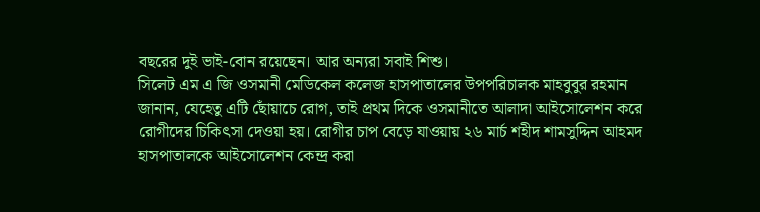বছরের দুই ভাই-বোন রয়েছেন। আর অন্যরা সবাই শিশু।
সিলেট এম এ জি ওসমানী মেডিকেল কলেজ হাসপাতালের উপপরিচালক মাহবুবুর রহমান জানান, যেহেতু এটি ছোঁয়াচে রোগ, তাই প্রথম দিকে ওসমানীতে আলাদা আইসোলেশন করে রোগীদের চিকিৎসা দেওয়া হয়। রোগীর চাপ বেড়ে যাওয়ায় ২৬ মার্চ শহীদ শামসুদ্দিন আহমদ হাসপাতালকে আইসোলেশন কেন্দ্র করা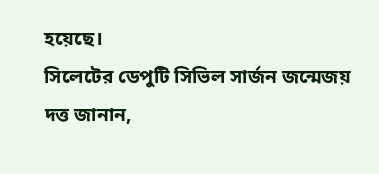হয়েছে।
সিলেটের ডেপুটি সিভিল সার্জন জন্মেজয় দত্ত জানান,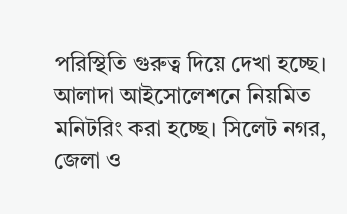পরিস্থিতি গুরুত্ব দিয়ে দেখা হচ্ছে। আলাদা আইসোলেশনে নিয়মিত মনিটরিং করা হচ্ছে। সিলেট নগর, জেলা ও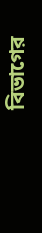বিভাগের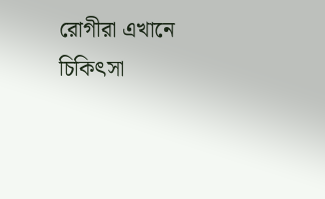রোগীরা এখানে চিকিৎসা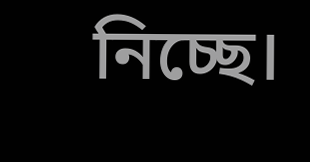নিচ্ছে।